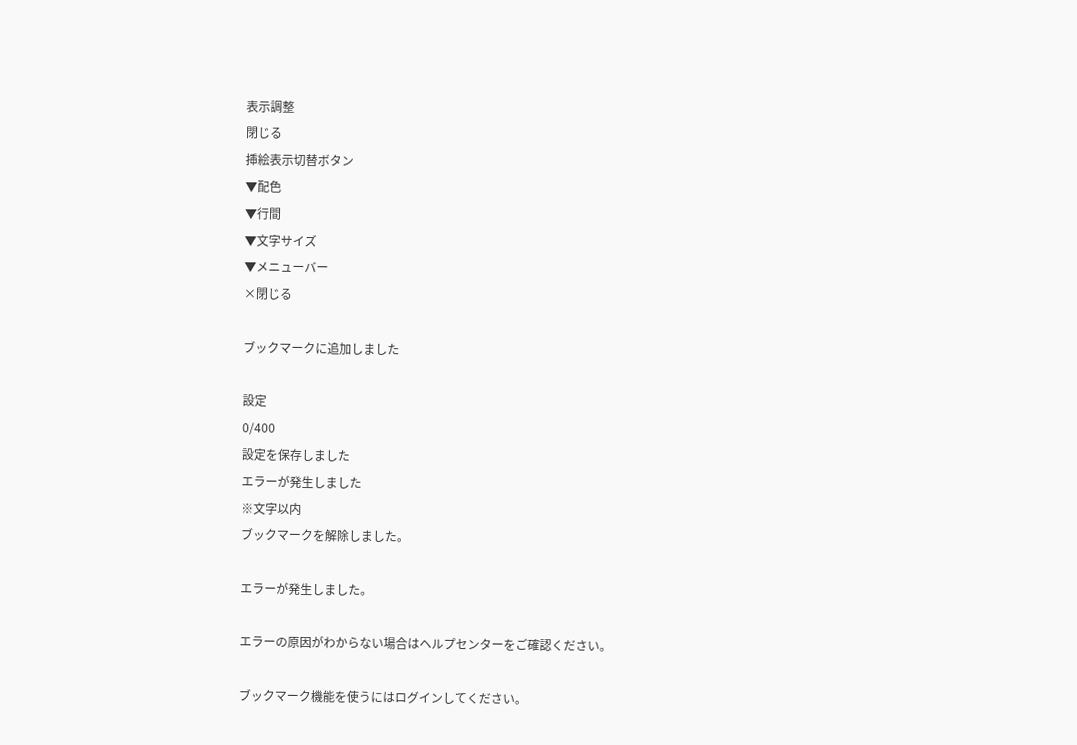表示調整
閉じる
挿絵表示切替ボタン
▼配色
▼行間
▼文字サイズ
▼メニューバー
×閉じる

ブックマークに追加しました

設定
0/400
設定を保存しました
エラーが発生しました
※文字以内
ブックマークを解除しました。

エラーが発生しました。

エラーの原因がわからない場合はヘルプセンターをご確認ください。

ブックマーク機能を使うにはログインしてください。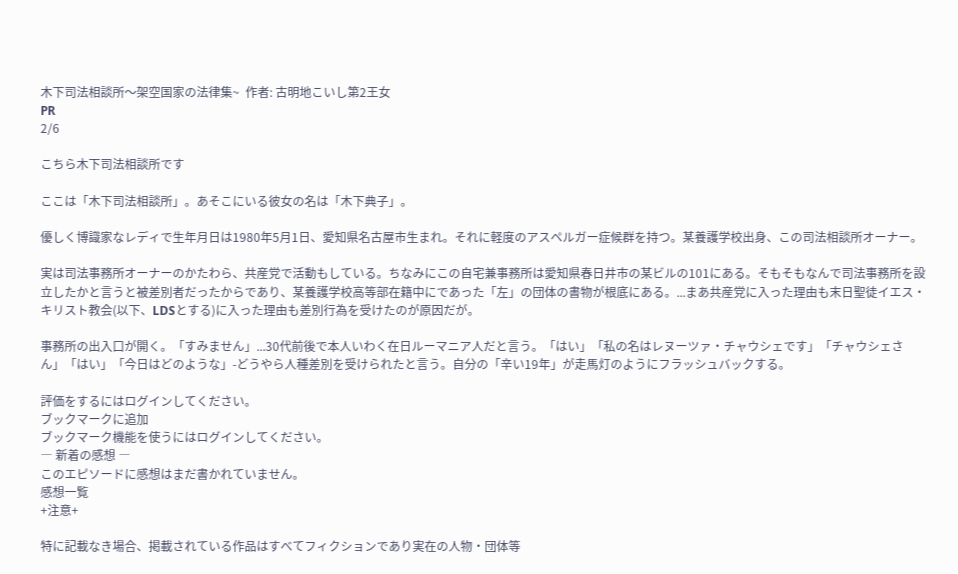木下司法相談所〜架空国家の法律集~  作者: 古明地こいし第2王女
PR
2/6

こちら木下司法相談所です

ここは「木下司法相談所」。あそこにいる彼女の名は「木下典子」。

優しく博識家なレディで生年月日は1980年5月1日、愛知県名古屋市生まれ。それに軽度のアスペルガー症候群を持つ。某養護学校出身、この司法相談所オーナー。

実は司法事務所オーナーのかたわら、共産党で活動もしている。ちなみにこの自宅兼事務所は愛知県春日井市の某ビルの101にある。そもそもなんで司法事務所を設立したかと言うと被差別者だったからであり、某養護学校高等部在籍中にであった「左」の団体の書物が根底にある。...まあ共産党に入った理由も末日聖徒イエス・キリスト教会(以下、LDSとする)に入った理由も差別行為を受けたのが原因だが。

事務所の出入口が開く。「すみません」...30代前後で本人いわく在日ルーマニア人だと言う。「はい」「私の名はレヌーツァ・チャウシェです」「チャウシェさん」「はい」「今日はどのような」-どうやら人種差別を受けられたと言う。自分の「辛い19年」が走馬灯のようにフラッシュバックする。

評価をするにはログインしてください。
ブックマークに追加
ブックマーク機能を使うにはログインしてください。
― 新着の感想 ―
このエピソードに感想はまだ書かれていません。
感想一覧
+注意+

特に記載なき場合、掲載されている作品はすべてフィクションであり実在の人物・団体等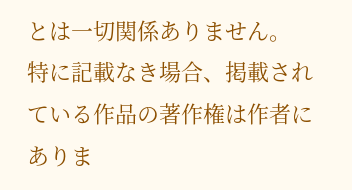とは一切関係ありません。
特に記載なき場合、掲載されている作品の著作権は作者にありま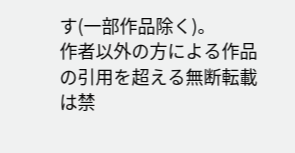す(一部作品除く)。
作者以外の方による作品の引用を超える無断転載は禁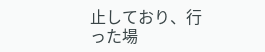止しており、行った場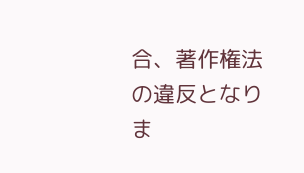合、著作権法の違反となりま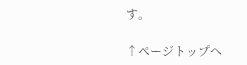す。

↑ページトップへ